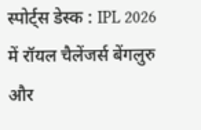स्पोर्ट्स डेस्क : IPL 2026 में रॉयल चैलेंजर्स बेंगलुरु और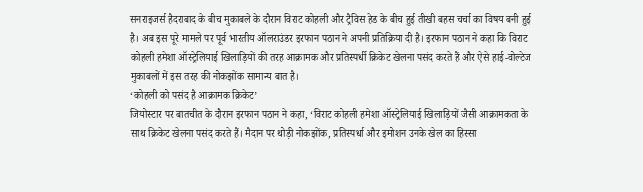सनराइजर्स हैदराबाद के बीच मुकाबले के दौरान विराट कोहली और ट्रैविस हेड के बीच हुई तीखी बहस चर्चा का विषय बनी हुई है। अब इस पूरे मामले पर पूर्व भारतीय ऑलराउंडर इरफान पठान ने अपनी प्रतिक्रिया दी है। इरफान पठान ने कहा कि विराट कोहली हमेशा ऑस्ट्रेलियाई खिलाड़ियों की तरह आक्रामक और प्रतिस्पर्धी क्रिकेट खेलना पसंद करते हैं और ऐसे हाई-वोल्टेज मुकाबलों में इस तरह की नोकझोंक सामान्य बात है।
‘कोहली को पसंद है आक्रामक क्रिकेट’
जियोस्टार पर बातचीत के दौरान इरफान पठान ने कहा, ‘विराट कोहली हमेशा ऑस्ट्रेलियाई खिलाड़ियों जैसी आक्रामकता के साथ क्रिकेट खेलना पसंद करते हैं। मैदान पर थोड़ी नोकझोंक, प्रतिस्पर्धा और इमोशन उनके खेल का हिस्सा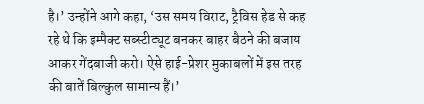है।’ उन्होंने आगे कहा, ‘उस समय विराट, ट्रैविस हेड से कह रहे थे कि इम्पैक्ट सब्स्टीट्यूट बनकर बाहर बैठने की बजाय आकर गेंदबाजी करो। ऐसे हाई-प्रेशर मुकाबलों में इस तरह की बातें बिल्कुल सामान्य हैं।’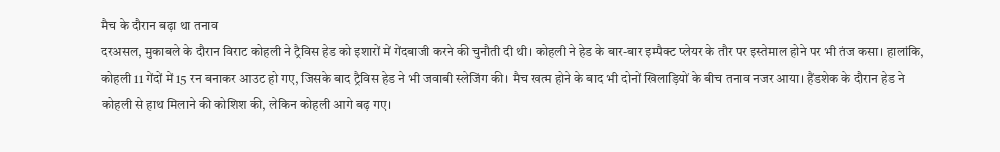मैच के दौरान बढ़ा था तनाव
दरअसल, मुकाबले के दौरान विराट कोहली ने ट्रैविस हेड को इशारों में गेंदबाजी करने की चुनौती दी थी। कोहली ने हेड के बार-बार इम्पैक्ट प्लेयर के तौर पर इस्तेमाल होने पर भी तंज कसा। हालांकि, कोहली 11 गेंदों में 15 रन बनाकर आउट हो गए, जिसके बाद ट्रैविस हेड ने भी जवाबी स्लेजिंग की। मैच खत्म होने के बाद भी दोनों खिलाड़ियों के बीच तनाव नजर आया। हैंडशेक के दौरान हेड ने कोहली से हाथ मिलाने की कोशिश की, लेकिन कोहली आगे बढ़ गए।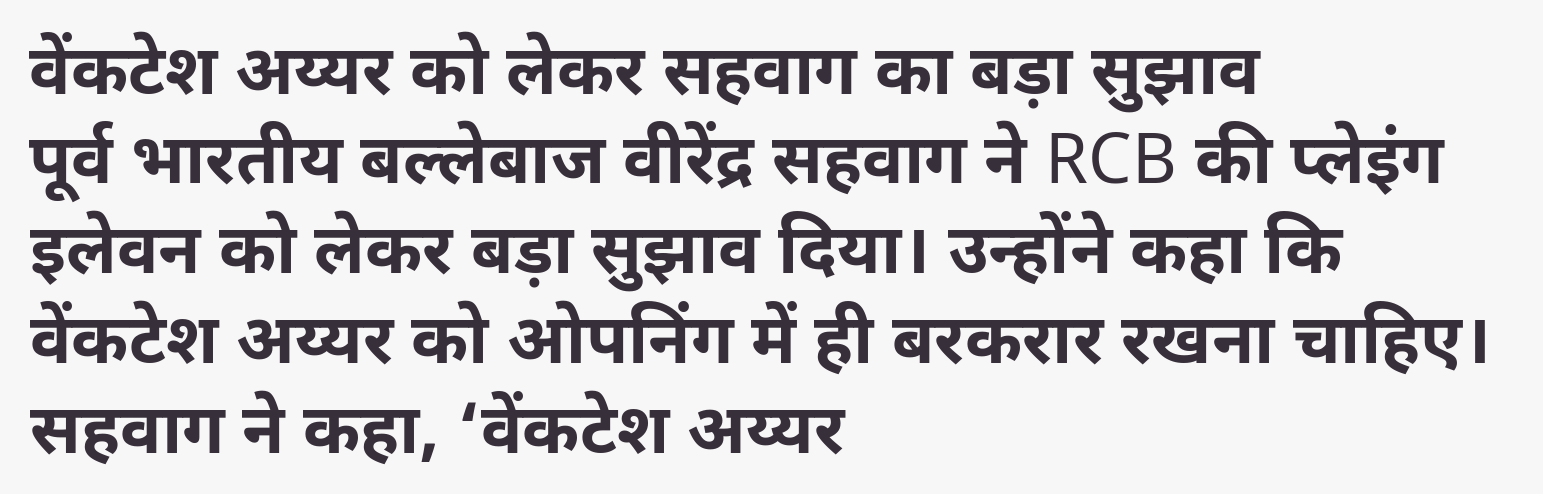वेंकटेश अय्यर को लेकर सहवाग का बड़ा सुझाव
पूर्व भारतीय बल्लेबाज वीरेंद्र सहवाग ने RCB की प्लेइंग इलेवन को लेकर बड़ा सुझाव दिया। उन्होंने कहा कि वेंकटेश अय्यर को ओपनिंग में ही बरकरार रखना चाहिए। सहवाग ने कहा, ‘वेंकटेश अय्यर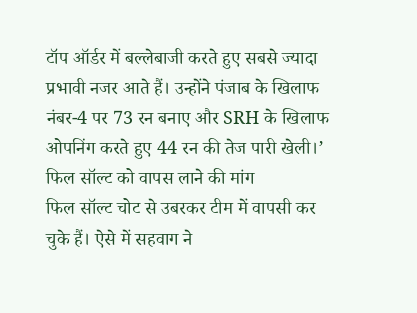टॉप ऑर्डर में बल्लेबाजी करते हुए सबसे ज्यादा प्रभावी नजर आते हैं। उन्होंने पंजाब के खिलाफ नंबर-4 पर 73 रन बनाए और SRH के खिलाफ ओपनिंग करते हुए 44 रन की तेज पारी खेली।’
फिल सॉल्ट को वापस लाने की मांग
फिल सॉल्ट चोट से उबरकर टीम में वापसी कर चुके हैं। ऐसे में सहवाग ने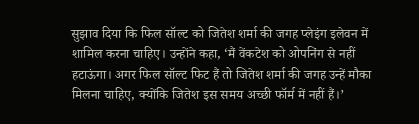सुझाव दिया कि फिल सॉल्ट को जितेश शर्मा की जगह प्लेइंग इलेवन में शामिल करना चाहिए। उन्होंने कहा, ‘मैं वेंकटेश को ओपनिंग से नहीं हटाऊंगा। अगर फिल सॉल्ट फिट हैं तो जितेश शर्मा की जगह उन्हें मौका मिलना चाहिए, क्योंकि जितेश इस समय अच्छी फॉर्म में नहीं हैं।’